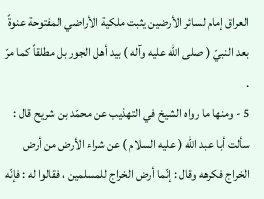العراق إمام لسائر الأرضين يثبت ملكية الأراضي المفتوحة عنوةً بعد النبيّ ( صلى الله عليه وآله ) بيد أهل الجور بل مطلقاً كما مرّ .
5 - ومنها ما رواه الشيخ في التهذيب عن محمّد بن شريح قال : سألت أبا عبد الله ( عليه السلام ) عن شراء الأرض من أرض الخراج فكرهه وقال : إنّما أرض الخراج للمسلمين ، فقالوا له : فإنّه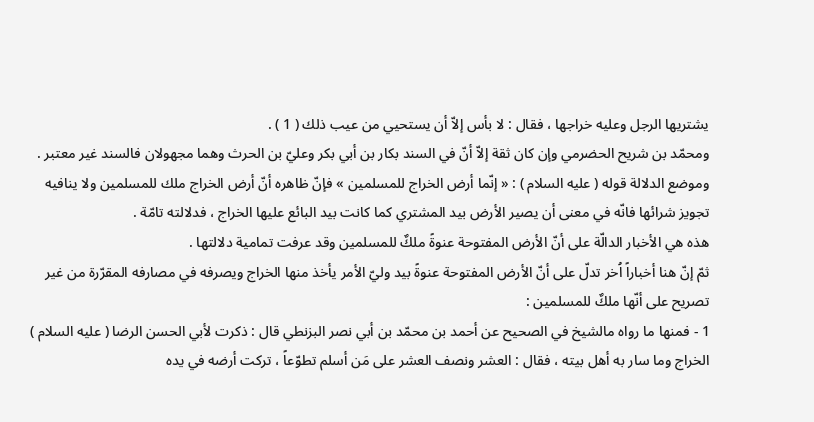يشتريها الرجل وعليه خراجها ، فقال : لا بأس إلاّ أن يستحيي من عيب ذلك ( 1 ) .
ومحمّد بن شريح الحضرمي وإن كان ثقة إلاّ أنّ في السند بكار بن أبي بكر وعليّ بن الحرث وهما مجهولان فالسند غير معتبر .
وموضع الدلالة قوله ( عليه السلام ) : « إنّما أرض الخراج للمسلمين » فإنّ ظاهره أنّ أرض الخراج ملك للمسلمين ولا ينافيه تجويز شرائها فانّه في معنى أن يصير الأرض بيد المشتري كما كانت بيد البائع عليها الخراج ، فدلالته تامّة .
هذه هي الأخبار الدالّة على أنّ الأرض المفتوحة عنوةً ملكٌ للمسلمين وقد عرفت تمامية دلالتها .
ثمّ إنّ هنا أخباراً اُخر تدلّ على أنّ الأرض المفتوحة عنوةً بيد وليّ الأمر يأخذ منها الخراج ويصرفه في مصارفه المقرّرة من غير تصريح على أنّها ملكٌ للمسلمين :
1 - فمنها ما رواه مالشيخ في الصحيح عن أحمد بن محمّد بن أبي نصر البزنطي قال : ذكرت لأبي الحسن الرضا ( عليه السلام ) الخراج وما سار به أهل بيته ، فقال : العشر ونصف العشر على مَن أسلم تطوّعاً ، تركت أرضه في يده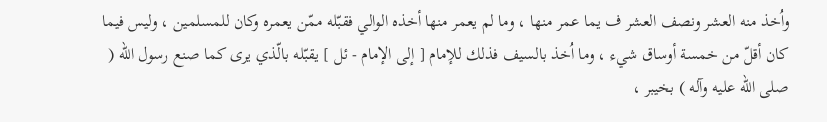واُخذ منه العشر ونصف العشر ف يما عمر منها ، وما لم يعمر منها أخذه الوالي فقبّله ممّن يعمره وكان للمسلمين ، وليس فيما كان أقلّ من خمسة أوساق شيء ، وما اُخذ بالسيف فذلك للإمام [ إلى الإمام - ئل ] يقبّله بالّذي يرى كما صنع رسول الله ( صلى الله عليه وآله ) بخيبر ،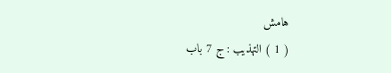هامش
( 1 ) التهذيب : ج 7 باب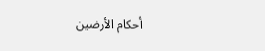أحكام الأرضين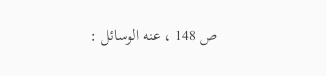ص 148 ، عنه الوسائل :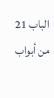الباب 21 من أبواب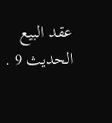عقد البيع الحديث 9 .